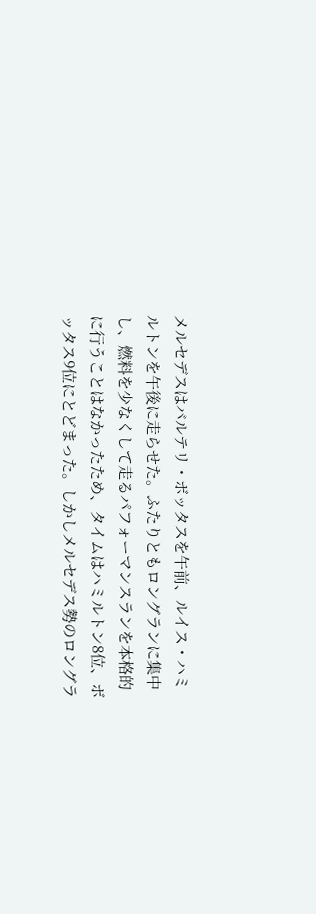メルセデスはバルテリ・ボッタスを午前、ルイス・ハミルトンを午後に走らせた。ふたりともロングランに集中し、燃料を少なくして走るパフォーマンスランを本格的に行うことはなかったため、タイムはハミルトン8位、ボッタス9位にとどまった。しかしメルセデス勢のロングラ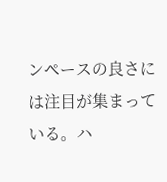ンペースの良さには注目が集まっている。ハ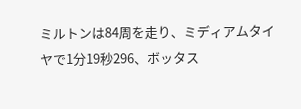ミルトンは84周を走り、ミディアムタイヤで1分19秒296、ボッタス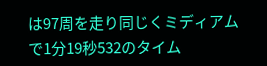は97周を走り同じくミディアムで1分19秒532のタイム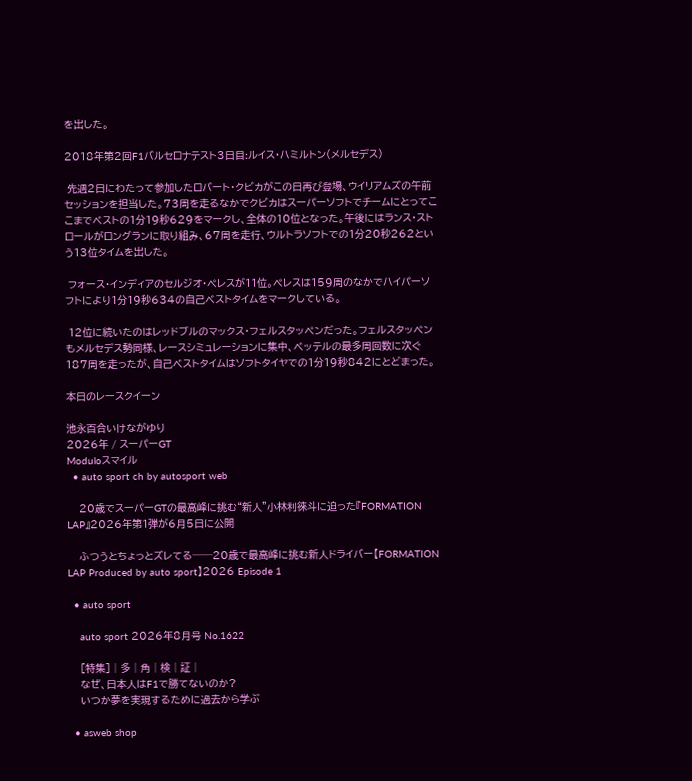を出した。

2018年第2回F1バルセロナテスト3日目:ルイス・ハミルトン(メルセデス)

 先週2日にわたって参加したロバート・クビカがこの日再び登場、ウイリアムズの午前セッションを担当した。73周を走るなかでクビカはスーパーソフトでチームにとってここまでベストの1分19秒629をマークし、全体の10位となった。午後にはランス・ストロールがロングランに取り組み、67周を走行、ウルトラソフトでの1分20秒262という13位タイムを出した。

 フォース・インディアのセルジオ・ペレスが11位。ペレスは159周のなかでハイパーソフトにより1分19秒634の自己ベストタイムをマークしている。

 12位に続いたのはレッドブルのマックス・フェルスタッペンだった。フェルスタッペンもメルセデス勢同様、レースシミュレーションに集中、ベッテルの最多周回数に次ぐ187周を走ったが、自己ベストタイムはソフトタイヤでの1分19秒842にとどまった。

本日のレースクイーン

池永百合いけながゆり
2026年 / スーパーGT
Moduloスマイル
  • auto sport ch by autosport web

    20歳でスーパーGTの最高峰に挑む“新人”小林利徠斗に迫った『FORMATION LAP』2026年第1弾が6月5日に公開

    ふつうとちょっとズレてる──20歳で最高峰に挑む新人ドライバー【FORMATION LAP Produced by auto sport】2026 Episode 1

  • auto sport

    auto sport 2026年8月号 No.1622

    [特集]│多│角│検│証│
    なぜ、日本人はF1で勝てないのか?
    いつか夢を実現するために過去から学ぶ

  • asweb shop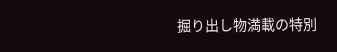掘り出し物満載の特別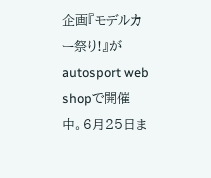企画『モデルカー祭り!』がautosport web shopで開催中。6月25日ま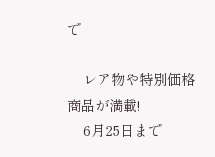で

    レア物や特別価格商品が満載!
    6月25日まで